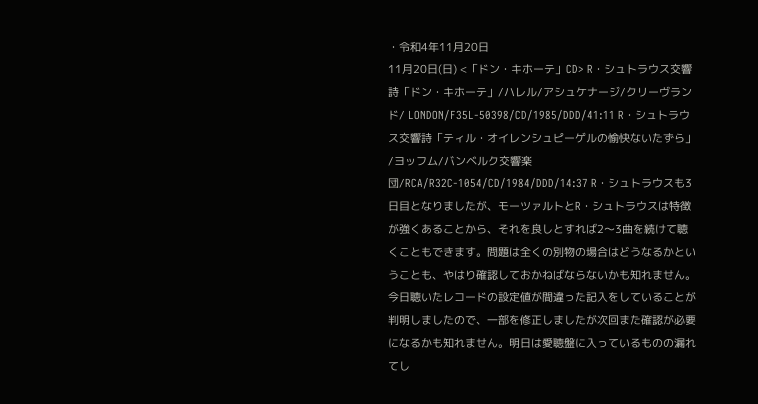・令和4年11月20日
11月20日(日) <「ドン・キホーテ」CD> R・シュトラウス交響詩「ドン・キホーテ」/ハレル/アシュケナージ/クリーヴランド/ LONDON/F35L-50398/CD/1985/DDD/41:11 R・シュトラウス交響詩「ティル・オイレンシュピーゲルの愉快ないたずら」 /ヨッフム/バンベルク交響楽団/RCA/R32C-1054/CD/1984/DDD/14:37 R・シュトラウスも3日目となりましたが、モーツァルトとR・シュトラウスは特徴が強くあることから、それを良しとすれば2〜3曲を続けて聴くこともできます。問題は全くの別物の場合はどうなるかということも、やはり確認しておかねばならないかも知れません。今日聴いたレコードの設定値が間違った記入をしていることが判明しましたので、一部を修正しましたが次回また確認が必要になるかも知れません。明日は愛聴盤に入っているものの漏れてし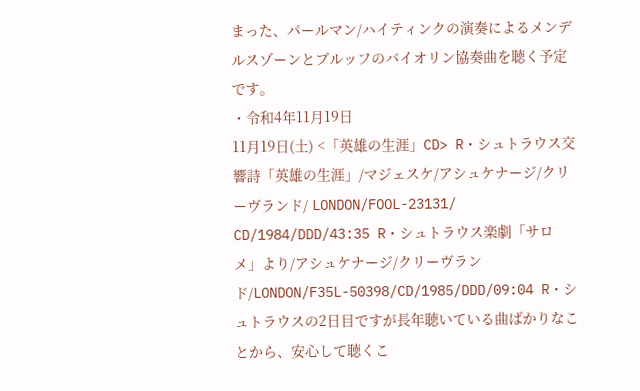まった、パールマン/ハイティンクの演奏によるメンデルスゾーンとブルッフのバイオリン協奏曲を聴く予定です。
・令和4年11月19日
11月19日(土) <「英雄の生涯」CD> R・シュトラウス交響詩「英雄の生涯」/マジェスケ/アシュケナージ/クリーヴランド/ LONDON/FOOL-23131/ CD/1984/DDD/43:35 R・シュトラウス楽劇「サロメ」より/アシュケナージ/クリーヴランド/LONDON/F35L-50398/CD/1985/DDD/09:04 R・シュトラウスの2日目ですが長年聴いている曲ばかりなことから、安心して聴くこ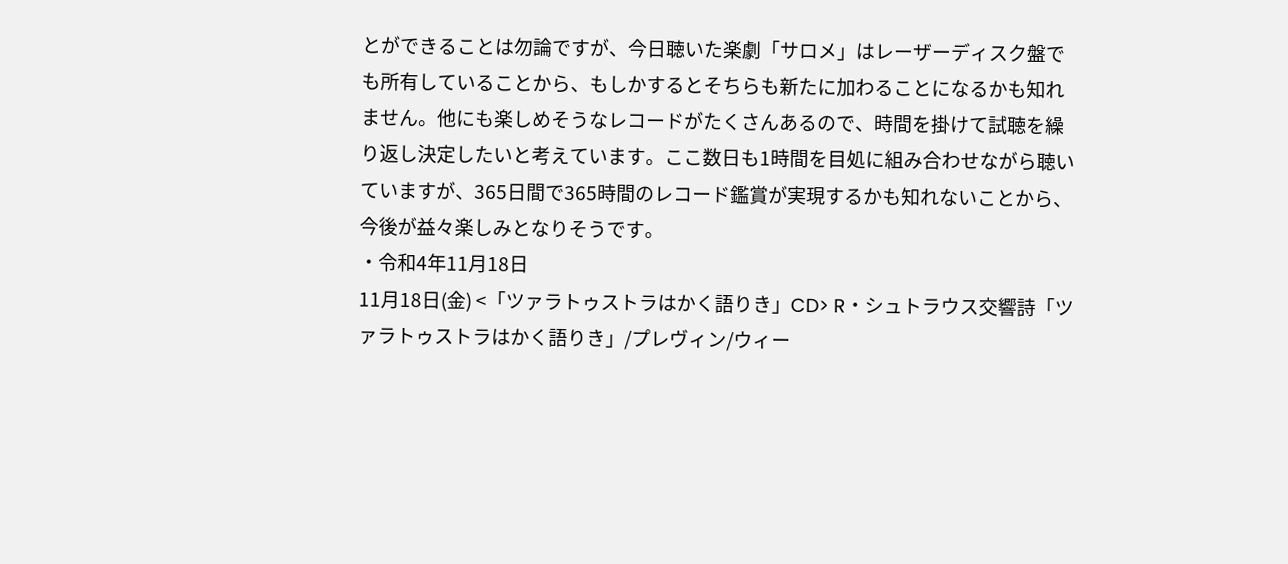とができることは勿論ですが、今日聴いた楽劇「サロメ」はレーザーディスク盤でも所有していることから、もしかするとそちらも新たに加わることになるかも知れません。他にも楽しめそうなレコードがたくさんあるので、時間を掛けて試聴を繰り返し決定したいと考えています。ここ数日も1時間を目処に組み合わせながら聴いていますが、365日間で365時間のレコード鑑賞が実現するかも知れないことから、今後が益々楽しみとなりそうです。
・令和4年11月18日
11月18日(金) <「ツァラトゥストラはかく語りき」CD> R・シュトラウス交響詩「ツァラトゥストラはかく語りき」/プレヴィン/ウィー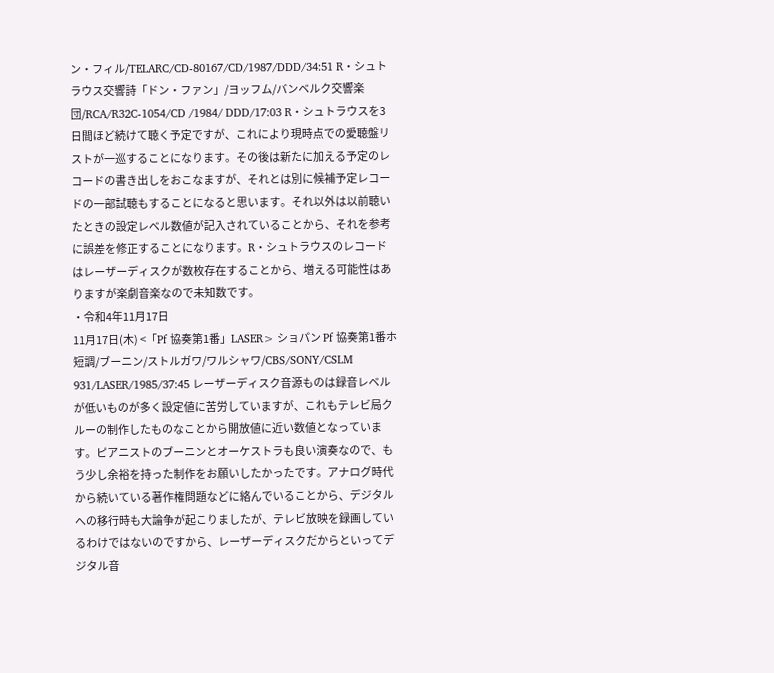ン・フィル/TELARC/CD-80167/CD/1987/DDD/34:51 R・シュトラウス交響詩「ドン・ファン」/ヨッフム/バンベルク交響楽団/RCA/R32C-1054/CD /1984/ DDD/17:03 R・シュトラウスを3日間ほど続けて聴く予定ですが、これにより現時点での愛聴盤リストが一巡することになります。その後は新たに加える予定のレコードの書き出しをおこなますが、それとは別に候補予定レコードの一部試聴もすることになると思います。それ以外は以前聴いたときの設定レベル数値が記入されていることから、それを参考に誤差を修正することになります。R・シュトラウスのレコードはレーザーディスクが数枚存在することから、増える可能性はありますが楽劇音楽なので未知数です。
・令和4年11月17日
11月17日(木) <「Pf 協奏第1番」LASER> ショパン Pf 協奏第1番ホ短調/ブーニン/ストルガワ/ワルシャワ/CBS/SONY/CSLM 931/LASER/1985/37:45 レーザーディスク音源ものは録音レベルが低いものが多く設定値に苦労していますが、これもテレビ局クルーの制作したものなことから開放値に近い数値となっています。ピアニストのブーニンとオーケストラも良い演奏なので、もう少し余裕を持った制作をお願いしたかったです。アナログ時代から続いている著作権問題などに絡んでいることから、デジタルへの移行時も大論争が起こりましたが、テレビ放映を録画しているわけではないのですから、レーザーディスクだからといってデジタル音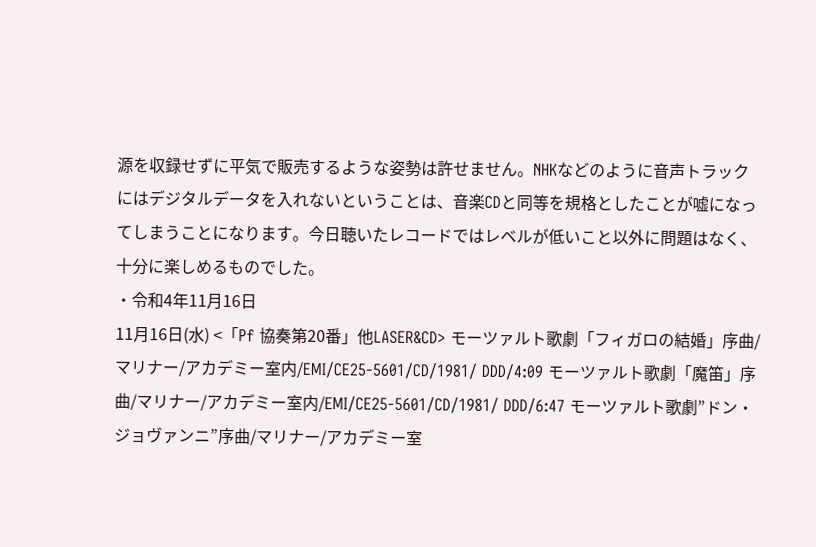源を収録せずに平気で販売するような姿勢は許せません。NHKなどのように音声トラックにはデジタルデータを入れないということは、音楽CDと同等を規格としたことが嘘になってしまうことになります。今日聴いたレコードではレベルが低いこと以外に問題はなく、十分に楽しめるものでした。
・令和4年11月16日
11月16日(水) <「Pf 協奏第20番」他LASER&CD> モーツァルト歌劇「フィガロの結婚」序曲/マリナー/アカデミー室内/EMI/CE25-5601/CD/1981/ DDD/4:09 モーツァルト歌劇「魔笛」序曲/マリナー/アカデミー室内/EMI/CE25-5601/CD/1981/ DDD/6:47 モーツァルト歌劇”ドン・ジョヴァンニ”序曲/マリナー/アカデミー室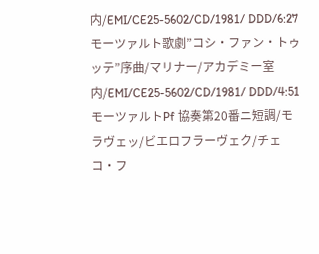内/EMI/CE25-5602/CD/1981/ DDD/6:27 モーツァルト歌劇”コシ・ファン・トゥッテ”序曲/マリナー/アカデミー室内/EMI/CE25-5602/CD/1981/ DDD/4:51 モーツァルトPf 協奏第20番ニ短調/モラヴェッ/ビエロフラーヴェク/チェコ・フ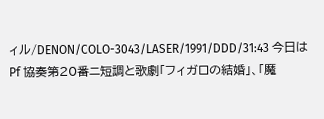ィル/DENON/COLO-3043/LASER/1991/DDD/31:43 今日はPf 協奏第20番ニ短調と歌劇「フィガロの結婚」、「魔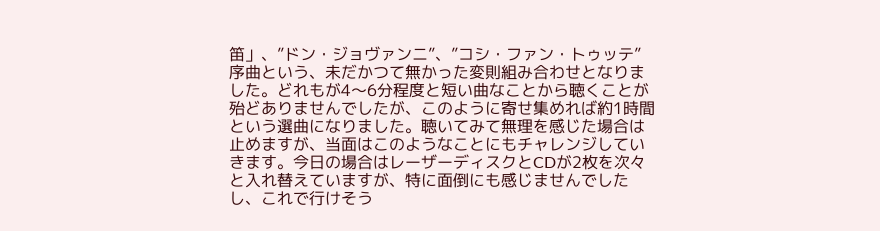笛」、”ドン・ジョヴァンニ”、”コシ・ファン・トゥッテ”序曲という、未だかつて無かった変則組み合わせとなりました。どれもが4〜6分程度と短い曲なことから聴くことが殆どありませんでしたが、このように寄せ集めれば約1時間という選曲になりました。聴いてみて無理を感じた場合は止めますが、当面はこのようなことにもチャレンジしていきます。今日の場合はレーザーディスクとCDが2枚を次々と入れ替えていますが、特に面倒にも感じませんでしたし、これで行けそう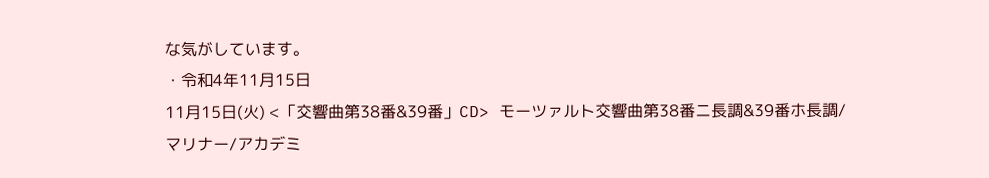な気がしています。
・令和4年11月15日
11月15日(火) <「交響曲第38番&39番」CD> モーツァルト交響曲第38番ニ長調&39番ホ長調/マリナー/アカデミ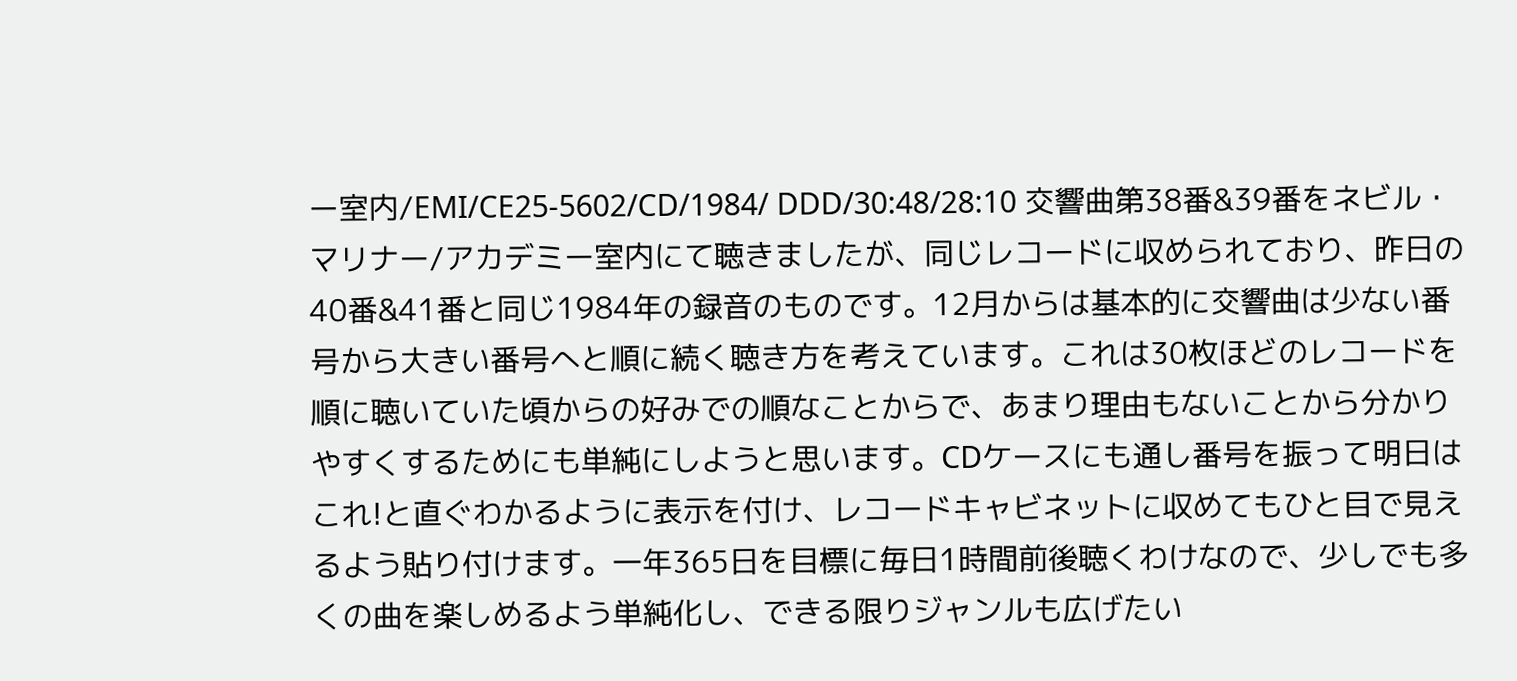ー室内/EMI/CE25-5602/CD/1984/ DDD/30:48/28:10 交響曲第38番&39番をネビル・マリナー/アカデミー室内にて聴きましたが、同じレコードに収められており、昨日の40番&41番と同じ1984年の録音のものです。12月からは基本的に交響曲は少ない番号から大きい番号へと順に続く聴き方を考えています。これは30枚ほどのレコードを順に聴いていた頃からの好みでの順なことからで、あまり理由もないことから分かりやすくするためにも単純にしようと思います。CDケースにも通し番号を振って明日はこれ!と直ぐわかるように表示を付け、レコードキャビネットに収めてもひと目で見えるよう貼り付けます。一年365日を目標に毎日1時間前後聴くわけなので、少しでも多くの曲を楽しめるよう単純化し、できる限りジャンルも広げたい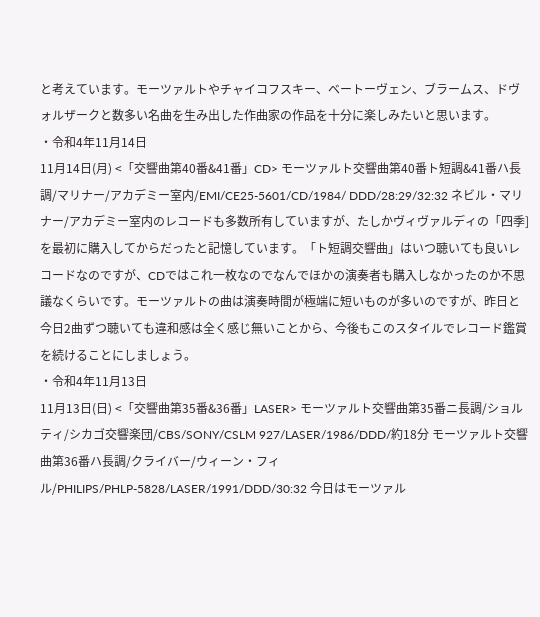と考えています。モーツァルトやチャイコフスキー、ベートーヴェン、ブラームス、ドヴォルザークと数多い名曲を生み出した作曲家の作品を十分に楽しみたいと思います。
・令和4年11月14日
11月14日(月) <「交響曲第40番&41番」CD> モーツァルト交響曲第40番ト短調&41番ハ長調/マリナー/アカデミー室内/EMI/CE25-5601/CD/1984/ DDD/28:29/32:32 ネビル・マリナー/アカデミー室内のレコードも多数所有していますが、たしかヴィヴァルディの「四季]を最初に購入してからだったと記憶しています。「ト短調交響曲」はいつ聴いても良いレコードなのですが、CDではこれ一枚なのでなんでほかの演奏者も購入しなかったのか不思議なくらいです。モーツァルトの曲は演奏時間が極端に短いものが多いのですが、昨日と今日2曲ずつ聴いても違和感は全く感じ無いことから、今後もこのスタイルでレコード鑑賞を続けることにしましょう。
・令和4年11月13日
11月13日(日) <「交響曲第35番&36番」LASER> モーツァルト交響曲第35番ニ長調/ショルティ/シカゴ交響楽団/CBS/SONY/CSLM 927/LASER/1986/DDD/約18分 モーツァルト交響曲第36番ハ長調/クライバー/ウィーン・フィル/PHILIPS/PHLP-5828/LASER/1991/DDD/30:32 今日はモーツァル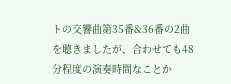トの交響曲第35番&36番の2曲を聴きましたが、合わせても48分程度の演奏時間なことか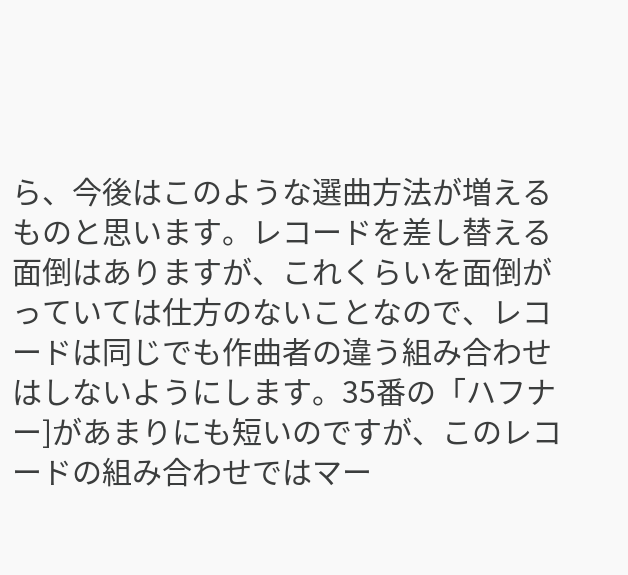ら、今後はこのような選曲方法が増えるものと思います。レコードを差し替える面倒はありますが、これくらいを面倒がっていては仕方のないことなので、レコードは同じでも作曲者の違う組み合わせはしないようにします。35番の「ハフナー]があまりにも短いのですが、このレコードの組み合わせではマー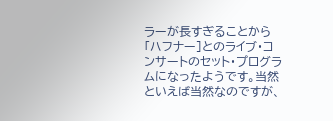ラーが長すぎることから「ハフナー]とのライブ・コンサートのセット・プログラムになったようです。当然といえば当然なのですが、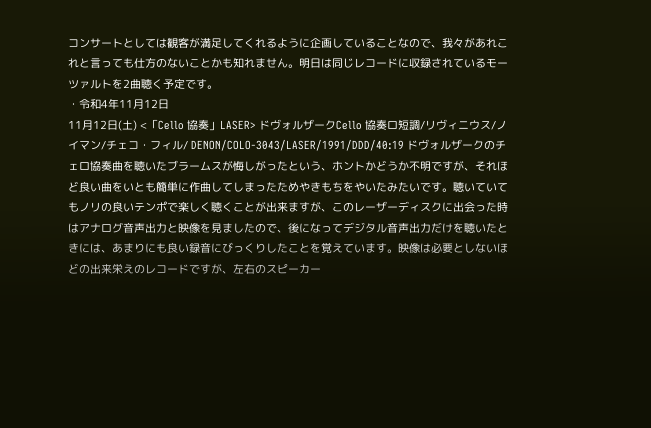コンサートとしては観客が満足してくれるように企画していることなので、我々があれこれと言っても仕方のないことかも知れません。明日は同じレコードに収録されているモーツァルトを2曲聴く予定です。
・令和4年11月12日
11月12日(土) <「Cello 協奏」LASER> ドヴォルザークCello 協奏ロ短調/リヴィニウス/ノイマン/チェコ・フィル/ DENON/COLO-3043/LASER/1991/DDD/40:19 ドヴォルザークのチェロ協奏曲を聴いたブラームスが悔しがったという、ホントかどうか不明ですが、それほど良い曲をいとも簡単に作曲してしまったためやきもちをやいたみたいです。聴いていてもノリの良いテンポで楽しく聴くことが出来ますが、このレーザーディスクに出会った時はアナログ音声出力と映像を見ましたので、後になってデジタル音声出力だけを聴いたときには、あまりにも良い録音にびっくりしたことを覚えています。映像は必要としないほどの出来栄えのレコードですが、左右のスピーカー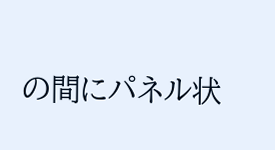の間にパネル状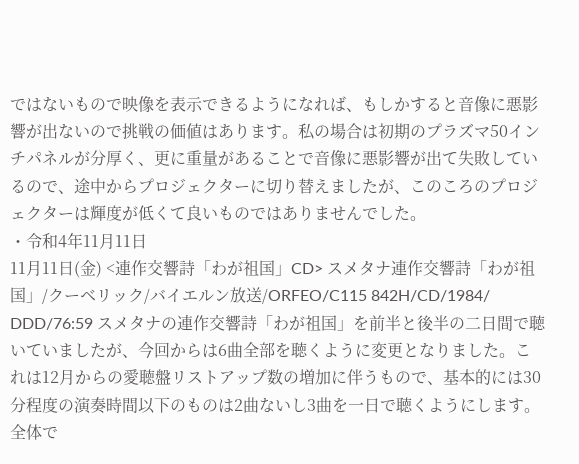ではないもので映像を表示できるようになれば、もしかすると音像に悪影響が出ないので挑戦の価値はあります。私の場合は初期のプラズマ50インチパネルが分厚く、更に重量があることで音像に悪影響が出て失敗しているので、途中からプロジェクターに切り替えましたが、このころのプロジェクターは輝度が低くて良いものではありませんでした。
・令和4年11月11日
11月11日(金) <連作交響詩「わが祖国」CD> スメタナ連作交響詩「わが祖国」/クーベリック/バイエルン放送/ORFEO/C115 842H/CD/1984/ DDD/76:59 スメタナの連作交響詩「わが祖国」を前半と後半の二日間で聴いていましたが、今回からは6曲全部を聴くように変更となりました。これは12月からの愛聴盤リストアップ数の増加に伴うもので、基本的には30分程度の演奏時間以下のものは2曲ないし3曲を一日で聴くようにします。全体で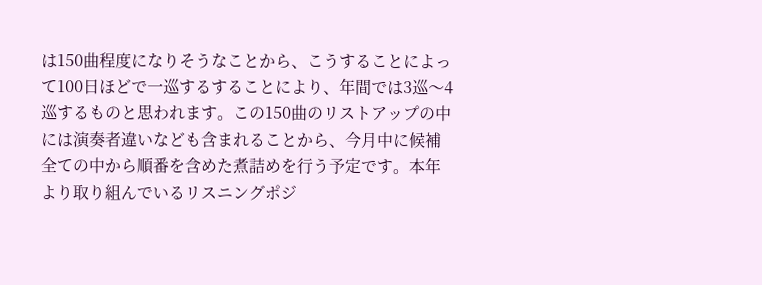は150曲程度になりそうなことから、こうすることによって100日ほどで一巡するすることにより、年間では3巡〜4巡するものと思われます。この150曲のリストアップの中には演奏者違いなども含まれることから、今月中に候補全ての中から順番を含めた煮詰めを行う予定です。本年より取り組んでいるリスニングポジ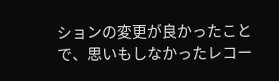ションの変更が良かったことで、思いもしなかったレコー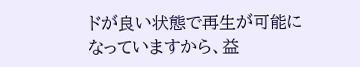ドが良い状態で再生が可能になっていますから、益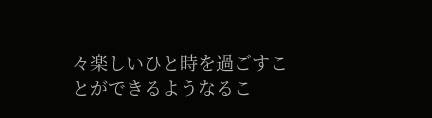々楽しいひと時を過ごすことができるようなるこ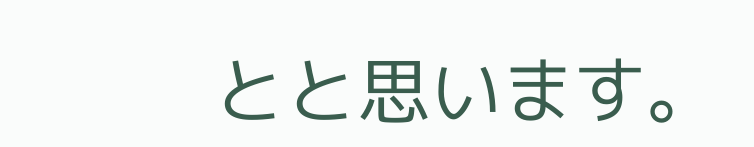とと思います。